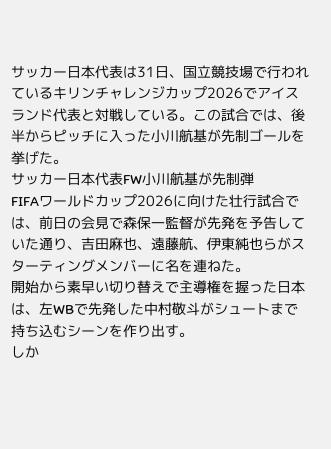サッカー日本代表は31日、国立競技場で行われているキリンチャレンジカップ2026でアイスランド代表と対戦している。この試合では、後半からピッチに入った小川航基が先制ゴールを挙げた。
サッカー日本代表FW小川航基が先制弾
FIFAワールドカップ2026に向けた壮行試合では、前日の会見で森保一監督が先発を予告していた通り、吉田麻也、遠藤航、伊東純也らがスターティングメンバーに名を連ねた。
開始から素早い切り替えで主導権を握った日本は、左WBで先発した中村敬斗がシュートまで持ち込むシーンを作り出す。
しか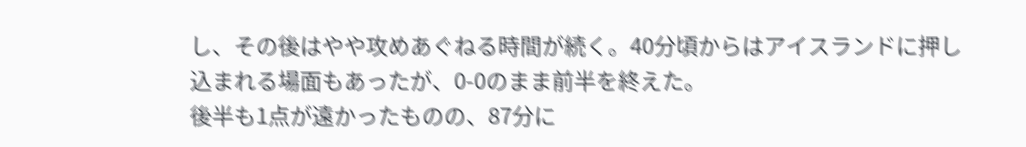し、その後はやや攻めあぐねる時間が続く。40分頃からはアイスランドに押し込まれる場面もあったが、0-0のまま前半を終えた。
後半も1点が遠かったものの、87分に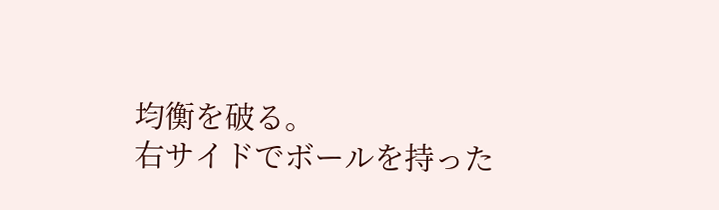均衡を破る。
右サイドでボールを持った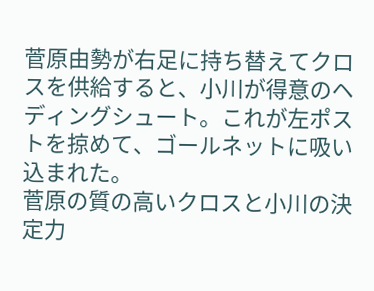菅原由勢が右足に持ち替えてクロスを供給すると、小川が得意のヘディングシュート。これが左ポストを掠めて、ゴールネットに吸い込まれた。
菅原の質の高いクロスと小川の決定力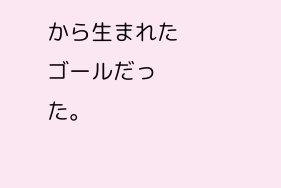から生まれたゴールだった。